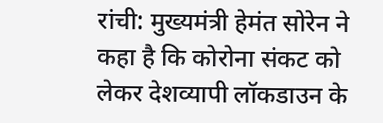रांची: मुख्यमंत्री हेमंत सोरेन ने कहा है कि कोरोना संकट को लेकर देशव्यापी लॉकडाउन के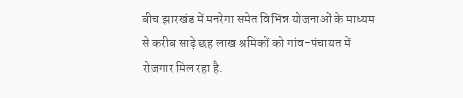बीच झारखंड में मनरेगा समेत विभिन्न योजनाओं के माध्यम से करीब साढ़े छह लाख श्रमिकों को गांव-पंचायत में रोजगार मिल रहा है.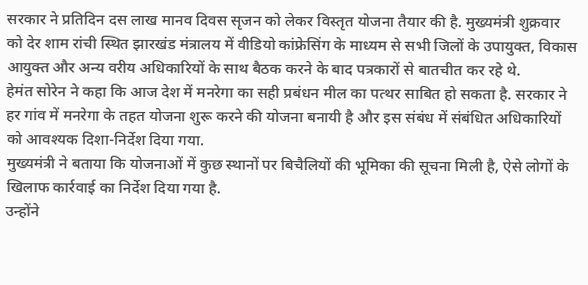सरकार ने प्रतिदिन दस लाख मानव दिवस सृजन को लेकर विस्तृत योजना तैयार की है. मुख्यमंत्री शुक्रवार को देर शाम रांची स्थित झारखंड मंत्रालय में वीडियो कांफ्रेसिंग के माध्यम से सभी जिलों के उपायुक्त, विकास आयुक्त और अन्य वरीय अधिकारियों के साथ बैठक करने के बाद पत्रकारों से बातचीत कर रहे थे.
हेमंत सोरेन ने कहा कि आज देश में मनरेगा का सही प्रबंधन मील का पत्थर साबित हो सकता है. सरकार ने हर गांव में मनरेगा के तहत योजना शुरू करने की योजना बनायी है और इस संबंध में संबंधित अधिकारियों को आवश्यक दिशा-निर्देश दिया गया.
मुख्यमंत्री ने बताया कि योजनाओं में कुछ स्थानों पर बिचैलियों की भूमिका की सूचना मिली है, ऐसे लोगों के खिलाफ कार्रवाई का निर्देश दिया गया है.
उन्होंने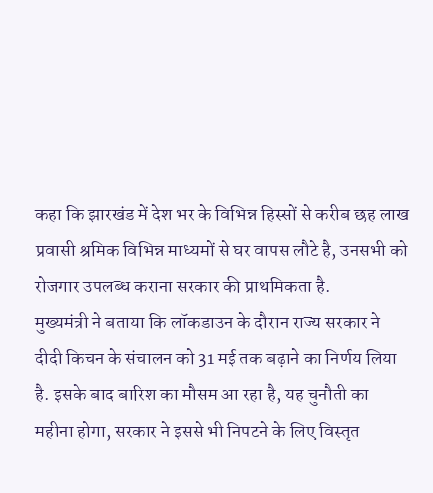कहा कि झारखंड में देश भर के विभिन्न हिस्सों से करीब छह लाख प्रवासी श्रमिक विभिन्न माध्यमों से घर वापस लौटे है, उनसभी को रोजगार उपलब्ध कराना सरकार की प्राथमिकता है.
मुख्यमंत्री ने बताया कि लॉकडाउन के दौरान राज्य सरकार ने दीदी किचन के संचालन को 31 मई तक बढ़ाने का निर्णय लिया है. इसके बाद बारिश का मौसम आ रहा है, यह चुनौती का महीना होगा, सरकार ने इससे भी निपटने के लिए विस्तृत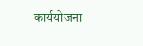कार्ययोजना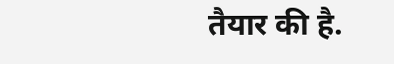तैयार की है.